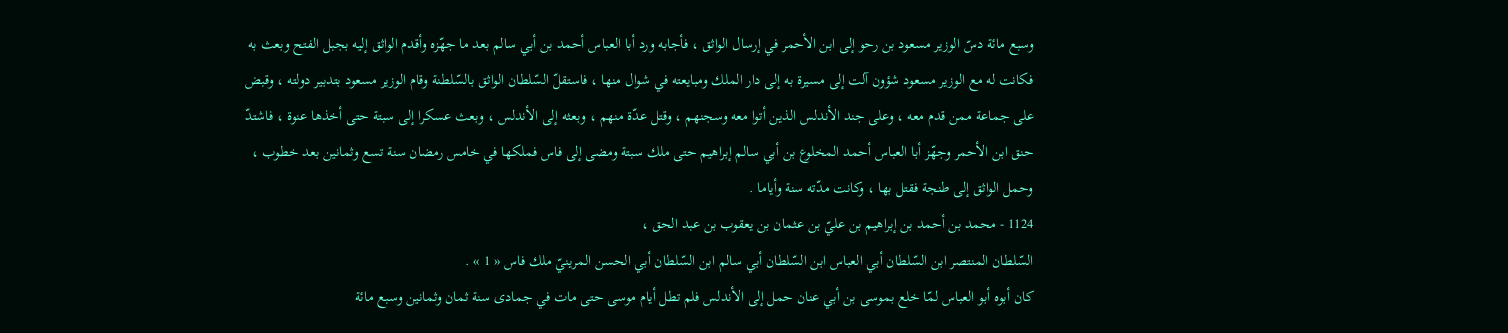وسبع مائة دسّ الوزير مسعود بن رحو إلى ابن الأحمر في إرسال الواثق ، فأجابه ورد أبا العباس أحمد بن أبي سالم بعد ما جهّزه وأقدم الواثق إليه بجبل الفتح وبعث به فكانت له مع الوزير مسعود شؤون آلت إلى مسيرة به إلى دار الملك ومبايعته في شوال منها ، فاستقلّ السّلطان الواثق بالسّلطنة وقام الوزير مسعود بتدبير دولته ، وقبض على جماعة ممن قدم معه ، وعلى جند الأندلس الذين أتوا معه وسجنهم ، وقتل عدّة منهم ، وبعثه إلى الأندلس ، وبعث عسكرا إلى سبتة حتى أخذها عنوة ، فاشتدّ حنق ابن الأحمر وجهّز أبا العباس أحمد المخلوع بن أبي سالم إبراهيم حتى ملك سبتة ومضى إلى فاس فملكها في خامس رمضان سنة تسع وثمانين بعد خطوب ، وحمل الواثق إلى طنجة فقتل بها ، وكانت مدّته سنة وأياما .
1124 - محمد بن أحمد بن إبراهيم بن عليّ بن عثمان بن يعقوب بن عبد الحق ،
السّلطان المنتصر ابن السّلطان أبي العباس ابن السّلطان أبي سالم ابن السّلطان أبي الحسن المرينيّ ملك فاس « 1 » .
كان أبوه أبو العباس لمّا خلع بموسى بن أبي عنان حمل إلى الأندلس فلم تطل أيام موسى حتى مات في جمادى سنة ثمان وثمانين وسبع مائة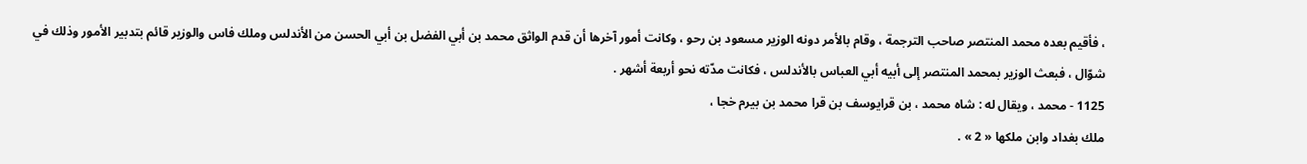، فأقيم بعده محمد المنتصر صاحب الترجمة ، وقام بالأمر دونه الوزير مسعود بن رحو ، وكانت أمور آخرها أن قدم الواثق محمد بن أبي الفضل بن أبي الحسن من الأندلس وملك فاس والوزير قائم بتدبير الأمور وذلك في شوّال ، فبعث الوزير بمحمد المنتصر إلى أبيه أبي العباس بالأندلس ، فكانت مدّته نحو أربعة أشهر .
1125 - محمد ، ويقال له : شاه محمد ، بن قرايوسف بن قرا محمد بن بيرم خجا ،
ملك بغداد وابن ملكها « 2 » .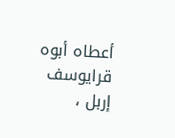أعطاه أبوه قرايوسف إربل ،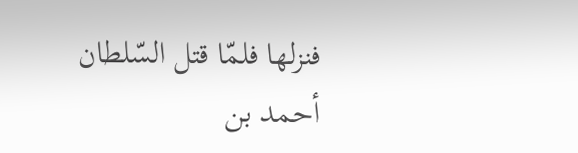فنزلها فلمّا قتل السّلطان أحمد بن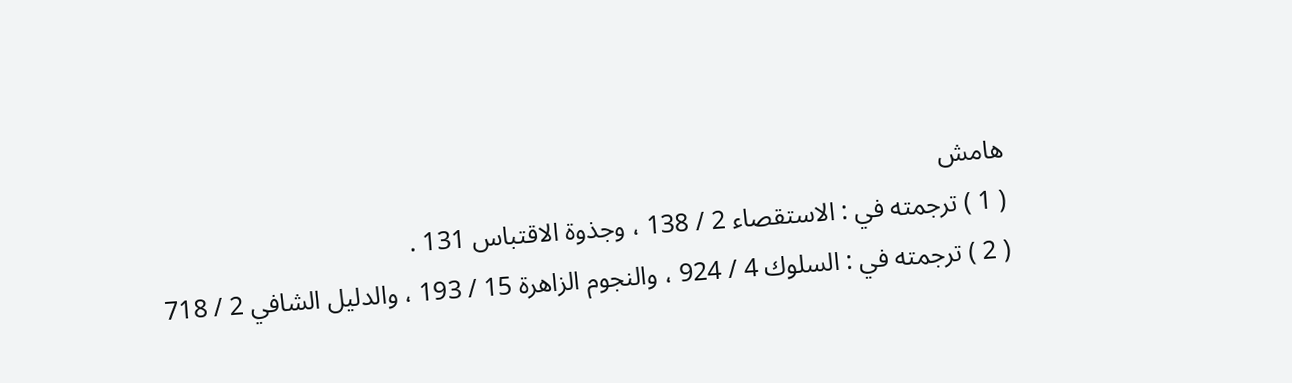هامش
( 1 ) ترجمته في : الاستقصاء 2 / 138 ، وجذوة الاقتباس 131 .
( 2 ) ترجمته في : السلوك 4 / 924 ، والنجوم الزاهرة 15 / 193 ، والدليل الشافي 2 / 718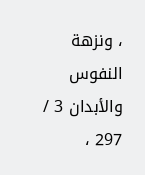، ونزهة النفوس والأبدان 3 / 297 ،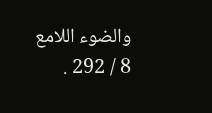والضوء اللامع 8 / 292 .